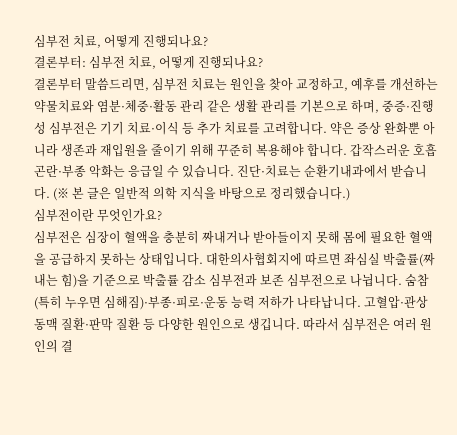심부전 치료, 어떻게 진행되나요?
결론부터: 심부전 치료, 어떻게 진행되나요?
결론부터 말씀드리면, 심부전 치료는 원인을 찾아 교정하고, 예후를 개선하는 약물치료와 염분·체중·활동 관리 같은 생활 관리를 기본으로 하며, 중증·진행성 심부전은 기기 치료·이식 등 추가 치료를 고려합니다. 약은 증상 완화뿐 아니라 생존과 재입원을 줄이기 위해 꾸준히 복용해야 합니다. 갑작스러운 호흡곤란·부종 악화는 응급일 수 있습니다. 진단·치료는 순환기내과에서 받습니다. (※ 본 글은 일반적 의학 지식을 바탕으로 정리했습니다.)
심부전이란 무엇인가요?
심부전은 심장이 혈액을 충분히 짜내거나 받아들이지 못해 몸에 필요한 혈액을 공급하지 못하는 상태입니다. 대한의사협회지에 따르면 좌심실 박출률(짜내는 힘)을 기준으로 박출률 감소 심부전과 보존 심부전으로 나뉩니다. 숨참(특히 누우면 심해짐)·부종·피로·운동 능력 저하가 나타납니다. 고혈압·관상동맥 질환·판막 질환 등 다양한 원인으로 생깁니다. 따라서 심부전은 여러 원인의 결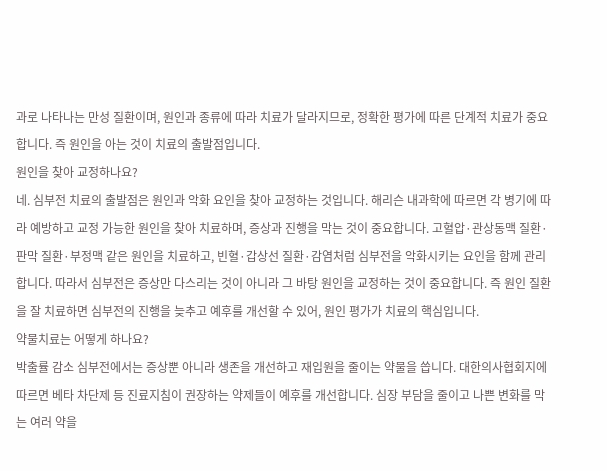과로 나타나는 만성 질환이며, 원인과 종류에 따라 치료가 달라지므로, 정확한 평가에 따른 단계적 치료가 중요합니다. 즉 원인을 아는 것이 치료의 출발점입니다.
원인을 찾아 교정하나요?
네. 심부전 치료의 출발점은 원인과 악화 요인을 찾아 교정하는 것입니다. 해리슨 내과학에 따르면 각 병기에 따라 예방하고 교정 가능한 원인을 찾아 치료하며, 증상과 진행을 막는 것이 중요합니다. 고혈압·관상동맥 질환·판막 질환·부정맥 같은 원인을 치료하고, 빈혈·갑상선 질환·감염처럼 심부전을 악화시키는 요인을 함께 관리합니다. 따라서 심부전은 증상만 다스리는 것이 아니라 그 바탕 원인을 교정하는 것이 중요합니다. 즉 원인 질환을 잘 치료하면 심부전의 진행을 늦추고 예후를 개선할 수 있어, 원인 평가가 치료의 핵심입니다.
약물치료는 어떻게 하나요?
박출률 감소 심부전에서는 증상뿐 아니라 생존을 개선하고 재입원을 줄이는 약물을 씁니다. 대한의사협회지에 따르면 베타 차단제 등 진료지침이 권장하는 약제들이 예후를 개선합니다. 심장 부담을 줄이고 나쁜 변화를 막는 여러 약을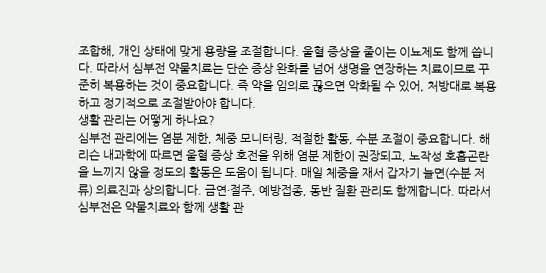조합해, 개인 상태에 맞게 용량을 조절합니다. 울혈 증상을 줄이는 이뇨제도 함께 씁니다. 따라서 심부전 약물치료는 단순 증상 완화를 넘어 생명을 연장하는 치료이므로 꾸준히 복용하는 것이 중요합니다. 즉 약을 임의로 끊으면 악화될 수 있어, 처방대로 복용하고 정기적으로 조절받아야 합니다.
생활 관리는 어떻게 하나요?
심부전 관리에는 염분 제한, 체중 모니터링, 적절한 활동, 수분 조절이 중요합니다. 해리슨 내과학에 따르면 울혈 증상 호전을 위해 염분 제한이 권장되고, 노작성 호흡곤란을 느끼지 않을 정도의 활동은 도움이 됩니다. 매일 체중을 재서 갑자기 늘면(수분 저류) 의료진과 상의합니다. 금연·절주, 예방접종, 동반 질환 관리도 함께합니다. 따라서 심부전은 약물치료와 함께 생활 관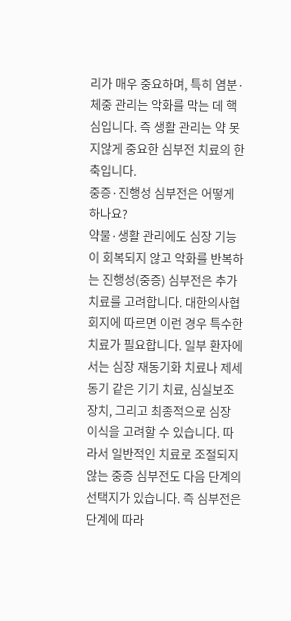리가 매우 중요하며, 특히 염분·체중 관리는 악화를 막는 데 핵심입니다. 즉 생활 관리는 약 못지않게 중요한 심부전 치료의 한 축입니다.
중증·진행성 심부전은 어떻게 하나요?
약물·생활 관리에도 심장 기능이 회복되지 않고 악화를 반복하는 진행성(중증) 심부전은 추가 치료를 고려합니다. 대한의사협회지에 따르면 이런 경우 특수한 치료가 필요합니다. 일부 환자에서는 심장 재동기화 치료나 제세동기 같은 기기 치료, 심실보조장치, 그리고 최종적으로 심장 이식을 고려할 수 있습니다. 따라서 일반적인 치료로 조절되지 않는 중증 심부전도 다음 단계의 선택지가 있습니다. 즉 심부전은 단계에 따라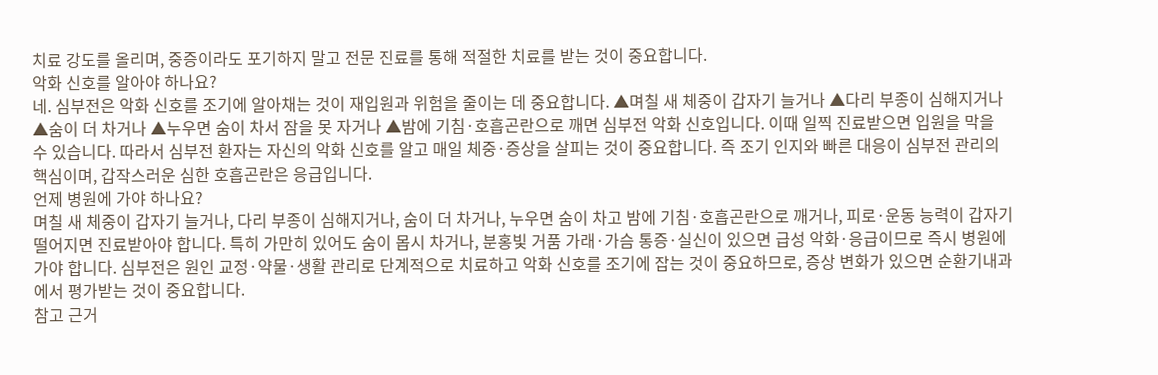치료 강도를 올리며, 중증이라도 포기하지 말고 전문 진료를 통해 적절한 치료를 받는 것이 중요합니다.
악화 신호를 알아야 하나요?
네. 심부전은 악화 신호를 조기에 알아채는 것이 재입원과 위험을 줄이는 데 중요합니다. ▲며칠 새 체중이 갑자기 늘거나 ▲다리 부종이 심해지거나 ▲숨이 더 차거나 ▲누우면 숨이 차서 잠을 못 자거나 ▲밤에 기침·호흡곤란으로 깨면 심부전 악화 신호입니다. 이때 일찍 진료받으면 입원을 막을 수 있습니다. 따라서 심부전 환자는 자신의 악화 신호를 알고 매일 체중·증상을 살피는 것이 중요합니다. 즉 조기 인지와 빠른 대응이 심부전 관리의 핵심이며, 갑작스러운 심한 호흡곤란은 응급입니다.
언제 병원에 가야 하나요?
며칠 새 체중이 갑자기 늘거나, 다리 부종이 심해지거나, 숨이 더 차거나, 누우면 숨이 차고 밤에 기침·호흡곤란으로 깨거나, 피로·운동 능력이 갑자기 떨어지면 진료받아야 합니다. 특히 가만히 있어도 숨이 몹시 차거나, 분홍빛 거품 가래·가슴 통증·실신이 있으면 급성 악화·응급이므로 즉시 병원에 가야 합니다. 심부전은 원인 교정·약물·생활 관리로 단계적으로 치료하고 악화 신호를 조기에 잡는 것이 중요하므로, 증상 변화가 있으면 순환기내과에서 평가받는 것이 중요합니다.
참고 근거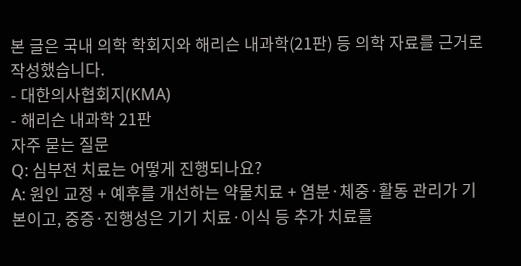본 글은 국내 의학 학회지와 해리슨 내과학(21판) 등 의학 자료를 근거로 작성했습니다.
- 대한의사협회지(KMA)
- 해리슨 내과학 21판
자주 묻는 질문
Q: 심부전 치료는 어떻게 진행되나요?
A: 원인 교정 + 예후를 개선하는 약물치료 + 염분·체중·활동 관리가 기본이고, 중증·진행성은 기기 치료·이식 등 추가 치료를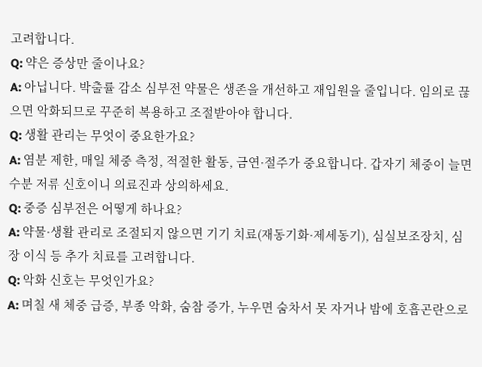고려합니다.
Q: 약은 증상만 줄이나요?
A: 아닙니다. 박출률 감소 심부전 약물은 생존을 개선하고 재입원을 줄입니다. 임의로 끊으면 악화되므로 꾸준히 복용하고 조절받아야 합니다.
Q: 생활 관리는 무엇이 중요한가요?
A: 염분 제한, 매일 체중 측정, 적절한 활동, 금연·절주가 중요합니다. 갑자기 체중이 늘면 수분 저류 신호이니 의료진과 상의하세요.
Q: 중증 심부전은 어떻게 하나요?
A: 약물·생활 관리로 조절되지 않으면 기기 치료(재동기화·제세동기), 심실보조장치, 심장 이식 등 추가 치료를 고려합니다.
Q: 악화 신호는 무엇인가요?
A: 며칠 새 체중 급증, 부종 악화, 숨참 증가, 누우면 숨차서 못 자거나 밤에 호흡곤란으로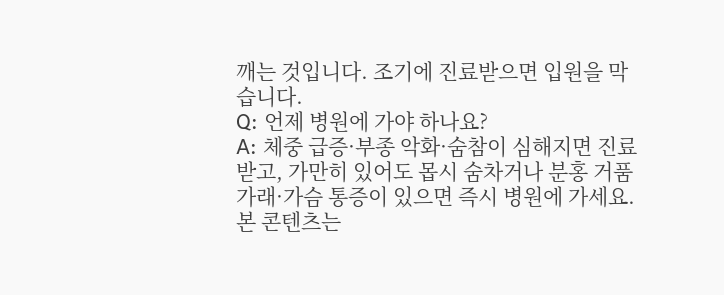깨는 것입니다. 조기에 진료받으면 입원을 막습니다.
Q: 언제 병원에 가야 하나요?
A: 체중 급증·부종 악화·숨참이 심해지면 진료받고, 가만히 있어도 몹시 숨차거나 분홍 거품 가래·가슴 통증이 있으면 즉시 병원에 가세요.
본 콘텐츠는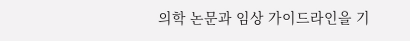의학 논문과 임상 가이드라인을 기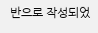반으로 작성되었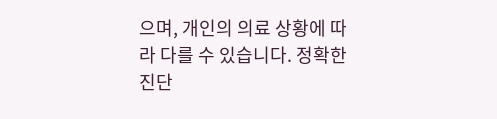으며, 개인의 의료 상황에 따라 다를 수 있습니다. 정확한 진단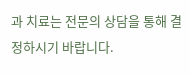과 치료는 전문의 상담을 통해 결정하시기 바랍니다.